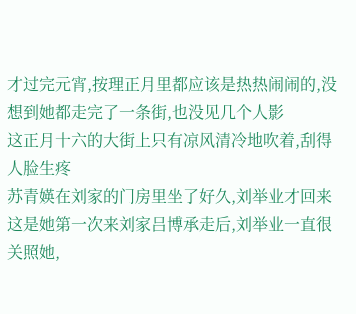才过完元宵,按理正月里都应该是热热闹闹的,没想到她都走完了一条街,也没见几个人影
这正月十六的大街上只有凉风清冷地吹着,刮得人脸生疼
苏青媖在刘家的门房里坐了好久,刘举业才回来
这是她第一次来刘家吕博承走后,刘举业一直很关照她,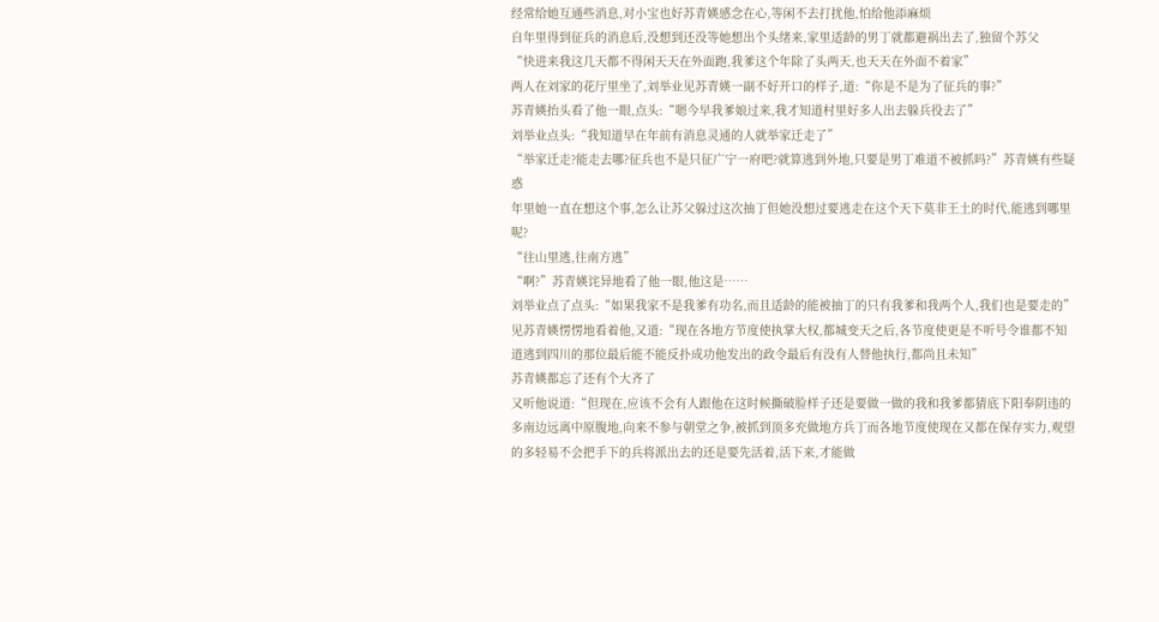经常给她互通些消息,对小宝也好苏青媖感念在心,等闲不去打扰他,怕给他添麻烦
自年里得到征兵的消息后,没想到还没等她想出个头绪来,家里适龄的男丁就都避祸出去了,独留个苏父
“快进来我这几天都不得闲天天在外面跑,我爹这个年除了头两天,也天天在外面不着家”
两人在刘家的花厅里坐了,刘举业见苏青媖一副不好开口的样子,道:“你是不是为了征兵的事?”
苏青媖抬头看了他一眼,点头:“嗯今早我爹娘过来,我才知道村里好多人出去躲兵役去了”
刘举业点头:“我知道早在年前有消息灵通的人就举家迁走了”
“举家迁走?能走去哪?征兵也不是只征广宁一府吧?就算逃到外地,只要是男丁难道不被抓吗?”苏青媖有些疑惑
年里她一直在想这个事,怎么让苏父躲过这次抽丁但她没想过要逃走在这个天下莫非王土的时代,能逃到哪里呢?
“往山里逃,往南方逃”
“啊?”苏青媖诧异地看了他一眼,他这是……
刘举业点了点头:“如果我家不是我爹有功名,而且适龄的能被抽丁的只有我爹和我两个人,我们也是要走的”
见苏青媖愣愣地看着他,又道:“现在各地方节度使执掌大权,都城变天之后,各节度使更是不听号令谁都不知道逃到四川的那位最后能不能反扑成功他发出的政令最后有没有人替他执行,都尚且未知”
苏青媖都忘了还有个大齐了
又听他说道:“但现在,应该不会有人跟他在这时候撕破脸样子还是要做一做的我和我爹都猜底下阳奉阴违的多南边远离中原腹地,向来不参与朝堂之争,被抓到顶多充做地方兵丁而各地节度使现在又都在保存实力,观望的多轻易不会把手下的兵将派出去的还是要先活着,活下来,才能做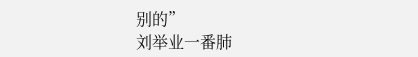别的”
刘举业一番肺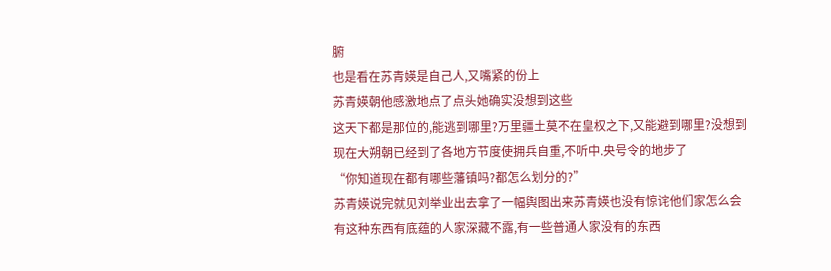腑
也是看在苏青媖是自己人,又嘴紧的份上
苏青媖朝他感激地点了点头她确实没想到这些
这天下都是那位的,能逃到哪里?万里疆土莫不在皇权之下,又能避到哪里?没想到现在大朔朝已经到了各地方节度使拥兵自重,不听中.央号令的地步了
“你知道现在都有哪些藩镇吗?都怎么划分的?”
苏青媖说完就见刘举业出去拿了一幅舆图出来苏青媖也没有惊诧他们家怎么会有这种东西有底蕴的人家深藏不露,有一些普通人家没有的东西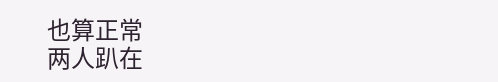也算正常
两人趴在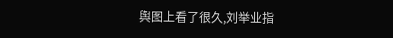舆图上看了很久,刘举业指